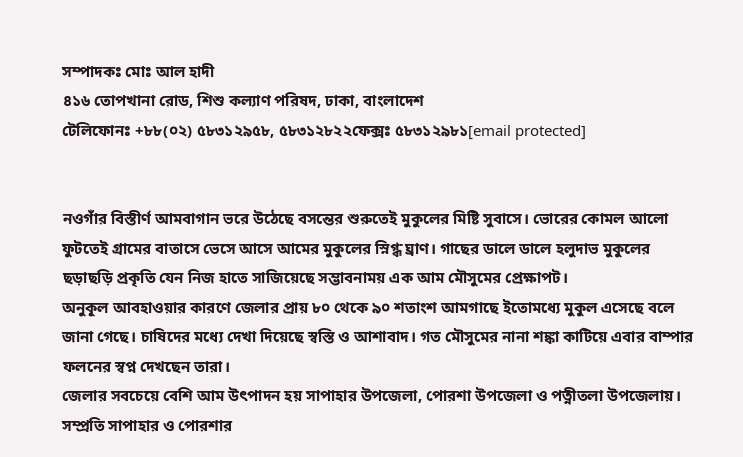সম্পাদকঃ মোঃ আল হাদী
৪১৬ তোপখানা রোড, শিশু কল্যাণ পরিষদ, ঢাকা, বাংলাদেশ
টেলিফোনঃ +৮৮(০২) ৫৮৩১২৯৫৮, ৫৮৩১২৮২২ফেক্সঃ ৫৮৩১২৯৮১[email protected]


নওগাঁর বিস্তীর্ণ আমবাগান ভরে উঠেছে বসন্তের শুরুতেই মুকুলের মিষ্টি সুবাসে। ভোরের কোমল আলো ফুটতেই গ্রামের বাতাসে ভেসে আসে আমের মুকুলের স্নিগ্ধ ঘ্রাণ। গাছের ডালে ডালে হলুদাভ মুকুলের ছড়াছড়ি প্রকৃতি যেন নিজ হাতে সাজিয়েছে সম্ভাবনাময় এক আম মৌসুমের প্রেক্ষাপট।
অনুকূল আবহাওয়ার কারণে জেলার প্রায় ৮০ থেকে ৯০ শতাংশ আমগাছে ইতোমধ্যে মুকুল এসেছে বলে জানা গেছে। চাষিদের মধ্যে দেখা দিয়েছে স্বস্তি ও আশাবাদ। গত মৌসুমের নানা শঙ্কা কাটিয়ে এবার বাম্পার ফলনের স্বপ্ন দেখছেন তারা।
জেলার সবচেয়ে বেশি আম উৎপাদন হয় সাপাহার উপজেলা, পোরশা উপজেলা ও পত্নীতলা উপজেলায়। সম্প্রতি সাপাহার ও পোরশার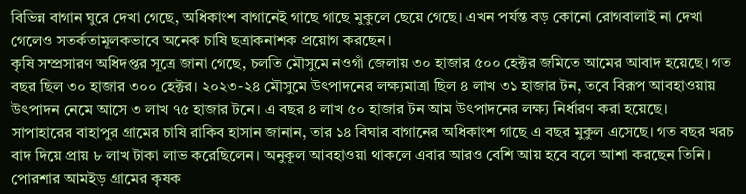বিভিন্ন বাগান ঘুরে দেখা গেছে, অধিকাংশ বাগানেই গাছে গাছে মুকুলে ছেয়ে গেছে। এখন পর্যন্ত বড় কোনো রোগবালাই না দেখা গেলেও সতর্কতামূলকভাবে অনেক চাষি ছত্রাকনাশক প্রয়োগ করছেন।
কৃষি সম্প্রসারণ অধিদপ্তর সূত্রে জানা গেছে, চলতি মৌসুমে নওগাঁ জেলায় ৩০ হাজার ৫০০ হেক্টর জমিতে আমের আবাদ হয়েছে। গত বছর ছিল ৩০ হাজার ৩০০ হেক্টর। ২০২৩-২৪ মৌসুমে উৎপাদনের লক্ষ্যমাত্রা ছিল ৪ লাখ ৩১ হাজার টন, তবে বিরূপ আবহাওয়ায় উৎপাদন নেমে আসে ৩ লাখ ৭৫ হাজার টনে। এ বছর ৪ লাখ ৫০ হাজার টন আম উৎপাদনের লক্ষ্য নির্ধারণ করা হয়েছে।
সাপাহারের বাহাপুর গ্রামের চাষি রাকিব হাসান জানান, তার ১৪ বিঘার বাগানের অধিকাংশ গাছে এ বছর মুকুল এসেছে। গত বছর খরচ বাদ দিয়ে প্রায় ৮ লাখ টাকা লাভ করেছিলেন। অনুকূল আবহাওয়া থাকলে এবার আরও বেশি আয় হবে বলে আশা করছেন তিনি।
পোরশার আমইড় গ্রামের কৃষক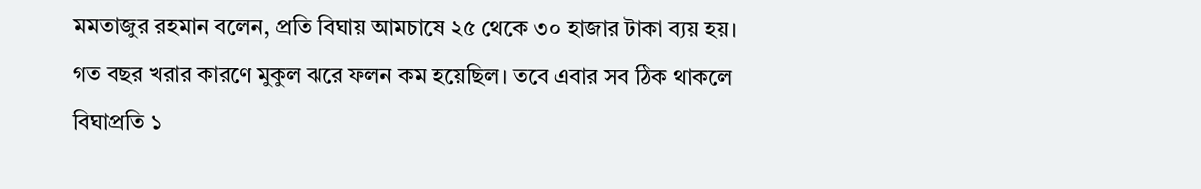মমতাজুর রহমান বলেন, প্রতি বিঘায় আমচাষে ২৫ থেকে ৩০ হাজার টাকা ব্যয় হয়। গত বছর খরার কারণে মুকুল ঝরে ফলন কম হয়েছিল। তবে এবার সব ঠিক থাকলে বিঘাপ্রতি ১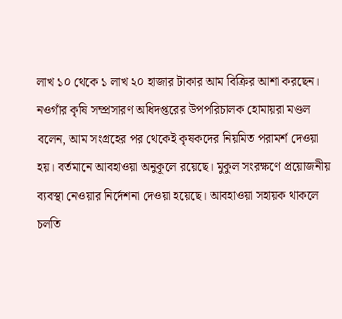লাখ ১০ থেকে ১ লাখ ২০ হাজার টাকার আম বিক্রির আশা করছেন।
নওগাঁর কৃষি সম্প্রসারণ অধিদপ্তরের উপপরিচালক হোমায়রা মণ্ডল বলেন, আম সংগ্রহের পর থেকেই কৃষকদের নিয়মিত পরামর্শ দেওয়া হয়। বর্তমানে আবহাওয়া অনুকূলে রয়েছে। মুকুল সংরক্ষণে প্রয়োজনীয় ব্যবস্থা নেওয়ার নির্দেশনা দেওয়া হয়েছে। আবহাওয়া সহায়ক থাকলে চলতি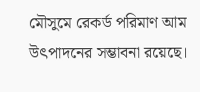মৌসুমে রেকর্ড পরিমাণ আম উৎপাদনের সম্ভাবনা রয়েছে।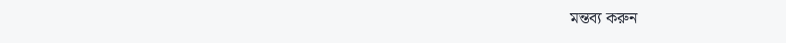মন্তব্য করুন